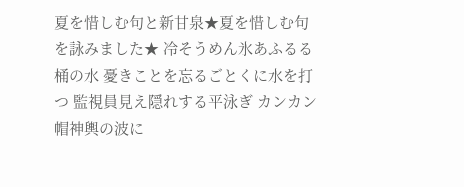夏を惜しむ句と新甘泉★夏を惜しむ句を詠みました★ 冷そうめん氷あふるる桶の水 憂きことを忘るごとくに水を打つ 監視員見え隠れする平泳ぎ カンカン帽神輿の波に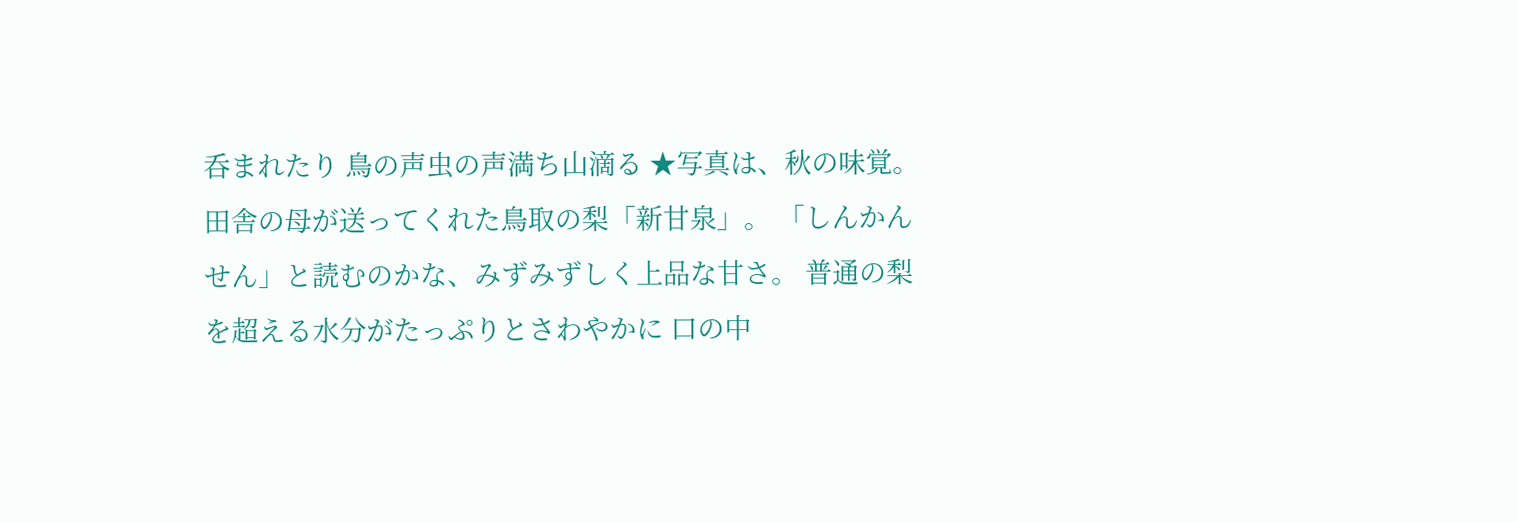呑まれたり 鳥の声虫の声満ち山滴る ★写真は、秋の味覚。 田舎の母が送ってくれた鳥取の梨「新甘泉」。 「しんかんせん」と読むのかな、みずみずしく上品な甘さ。 普通の梨を超える水分がたっぷりとさわやかに 口の中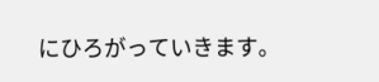にひろがっていきます。